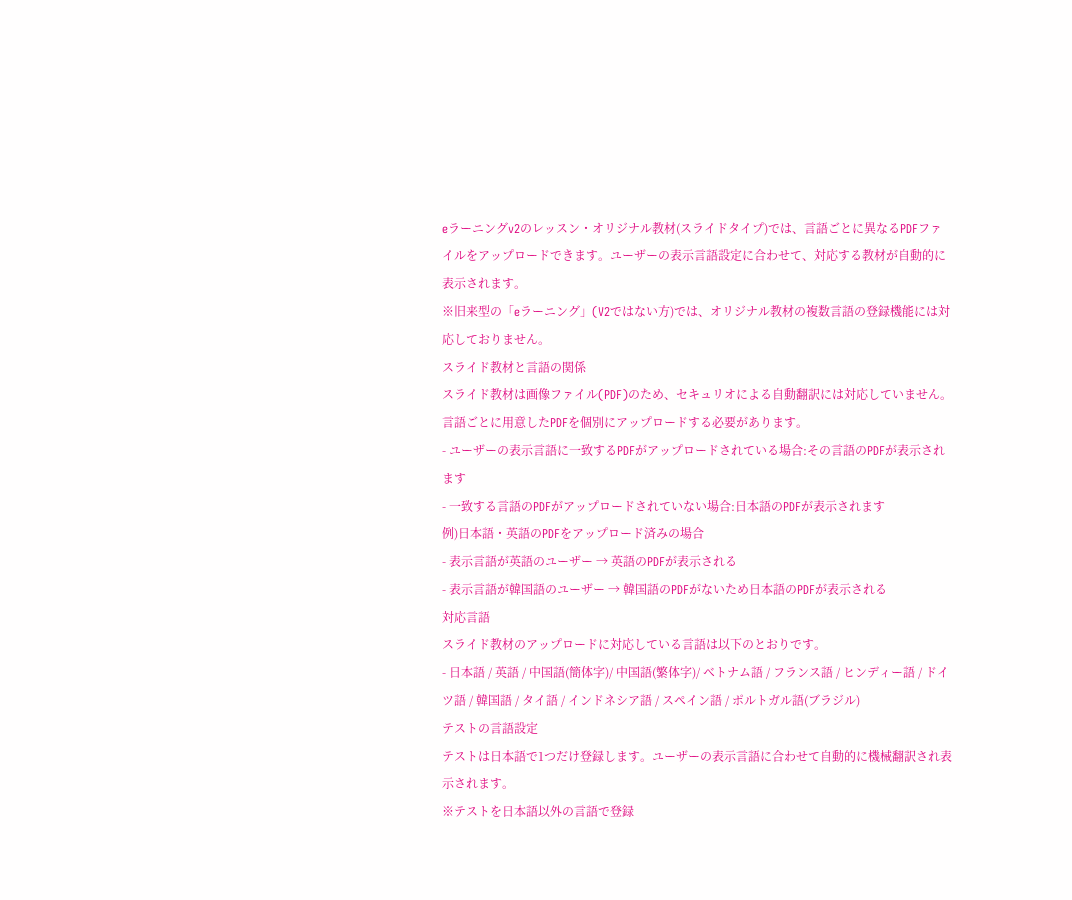eラーニングv2のレッスン・オリジナル教材(スライドタイプ)では、言語ごとに異なるPDFファイルをアップロードできます。ユーザーの表示言語設定に合わせて、対応する教材が自動的に表示されます。
※旧来型の「eラーニング」(V2ではない方)では、オリジナル教材の複数言語の登録機能には対応しておりません。
スライド教材と言語の関係
スライド教材は画像ファイル(PDF)のため、セキュリオによる自動翻訳には対応していません。言語ごとに用意したPDFを個別にアップロードする必要があります。
- ユーザーの表示言語に一致するPDFがアップロードされている場合:その言語のPDFが表示されます
- 一致する言語のPDFがアップロードされていない場合:日本語のPDFが表示されます
例)日本語・英語のPDFをアップロード済みの場合
- 表示言語が英語のユーザー → 英語のPDFが表示される
- 表示言語が韓国語のユーザー → 韓国語のPDFがないため日本語のPDFが表示される
対応言語
スライド教材のアップロードに対応している言語は以下のとおりです。
- 日本語 / 英語 / 中国語(簡体字)/ 中国語(繁体字)/ ベトナム語 / フランス語 / ヒンディー語 / ドイツ語 / 韓国語 / タイ語 / インドネシア語 / スペイン語 / ポルトガル語(ブラジル)
テストの言語設定
テストは日本語で1つだけ登録します。ユーザーの表示言語に合わせて自動的に機械翻訳され表示されます。
※テストを日本語以外の言語で登録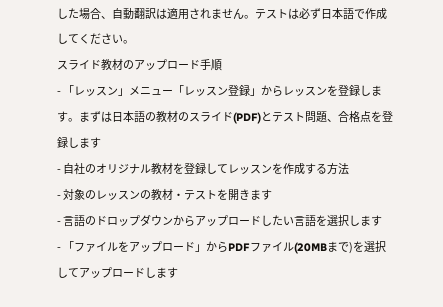した場合、自動翻訳は適用されません。テストは必ず日本語で作成してください。
スライド教材のアップロード手順
- 「レッスン」メニュー「レッスン登録」からレッスンを登録します。まずは日本語の教材のスライド(PDF)とテスト問題、合格点を登録します
- 自社のオリジナル教材を登録してレッスンを作成する方法
- 対象のレッスンの教材・テストを開きます
- 言語のドロップダウンからアップロードしたい言語を選択します
- 「ファイルをアップロード」からPDFファイル(20MBまで)を選択してアップロードします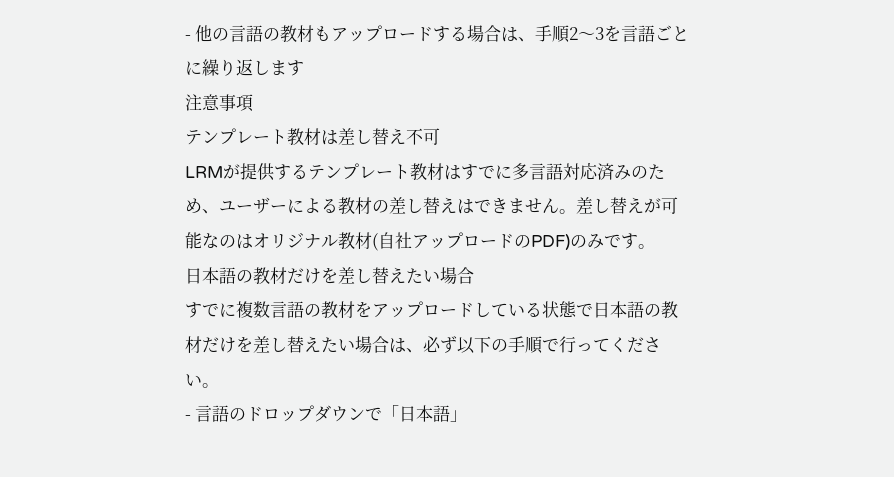- 他の言語の教材もアップロードする場合は、手順2〜3を言語ごとに繰り返します
注意事項
テンプレート教材は差し替え不可
LRMが提供するテンプレート教材はすでに多言語対応済みのため、ユーザーによる教材の差し替えはできません。差し替えが可能なのはオリジナル教材(自社アップロードのPDF)のみです。
日本語の教材だけを差し替えたい場合
すでに複数言語の教材をアップロードしている状態で日本語の教材だけを差し替えたい場合は、必ず以下の手順で行ってください。
- 言語のドロップダウンで「日本語」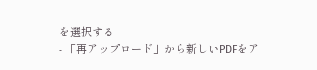を選択する
- 「再アップロード」から新しいPDFをア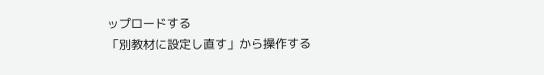ップロードする
「別教材に設定し直す」から操作する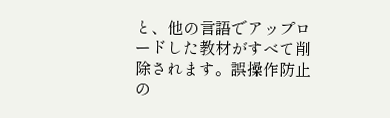と、他の言語でアップロードした教材がすべて削除されます。誤操作防止の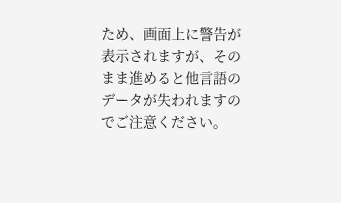ため、画面上に警告が表示されますが、そのまま進めると他言語のデータが失われますのでご注意ください。